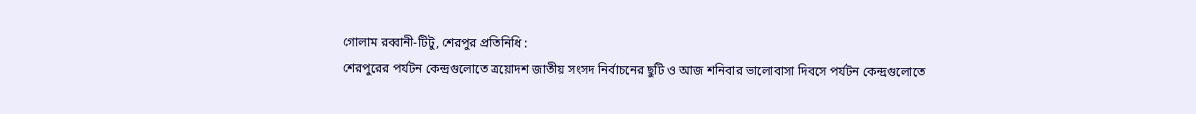গোলাম রব্বানী-টিটু, শেরপুর প্রতিনিধি :
শেরপুরের পর্যটন কেন্দ্রগুলোতে ত্রয়োদশ জাতীয় সংসদ নির্বাচনের ছুটি ও আজ শনিবার ভালোবাসা দিবসে পর্যটন কেন্দ্রগুলোতে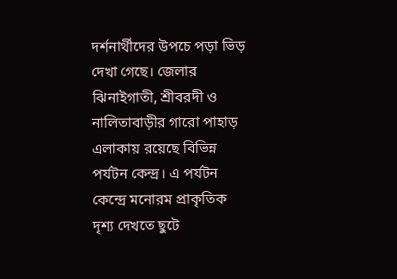দর্শনার্থীদের উপচে পড়া ভিড় দেখা গেছে। জেলার ঝিনাইগাতী, শ্রীবরদী ও নালিতাবাড়ীর গারো পাহাড় এলাকায় রয়েছে বিভিন্ন পর্যটন কেন্দ্র। এ পর্যটন কেন্দ্রে মনোরম প্রাকৃতিক দৃশ্য দেখতে ছুটে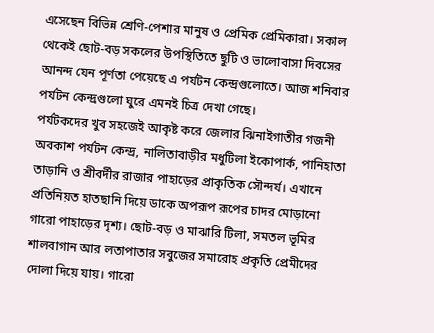এসেছেন বিভিন্ন শ্রেণি-পেশার মানুষ ও প্রেমিক প্রেমিকারা। সকাল থেকেই ছোট-বড় সকলের উপস্থিতিতে ছুটি ও ভালোবাসা দিবসের আনন্দ যেন পূর্ণতা পেয়েছে এ পর্যটন কেন্দ্রগুলোতে। আজ শনিবার পর্যটন কেন্দ্রগুলো ঘুরে এমনই চিত্র দেখা গেছে।
পর্যটকদের খুব সহজেই আকৃষ্ট করে জেলার ঝিনাইগাতীর গজনী অবকাশ পর্যটন কেন্দ্র, নালিতাবাড়ীর মধুটিলা ইকোপার্ক, পানিহাতা তাড়ানি ও শ্রীবর্দীর রাজার পাহাড়ের প্রাকৃতিক সৌন্দর্য। এখানে প্রতিনিয়ত হাতছানি দিয়ে ডাকে অপরূপ রূপের চাদর মোড়ানো গারো পাহাড়ের দৃশ্য। ছোট-বড় ও মাঝারি টিলা, সমতল ভূমির শালবাগান আর লতাপাতার সবুজের সমারোহ প্রকৃতি প্রেমীদের দোলা দিয়ে যায়। গারো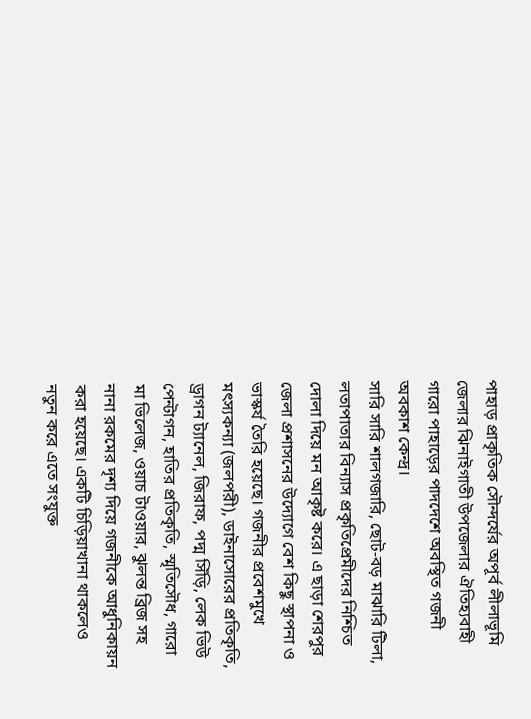পাহাড় প্রাকৃতিক সৌন্দর্যের অপূর্ব লীলাভূমি জেলার ঝিনাইগাতী উপজেলার ঐতিহ্যবাহী গারো পাহাড়ের পাদদেশে অবস্থিত গজনী অবকাশ কেন্দ্র।
সারি সারি শালগজারি, ছোট-বড় মাঝারি টিলা, লতাপাতার বিন্যাস প্রকৃতিপ্রেমীদের নিশ্চিত দোলা দিয়ে মন আকৃষ্ট করে। এ ছাড়া শেরপুর জেলা প্রশাসনের উদ্যোগে বেশ কিছু স্থাপনা ও ভাস্কর্য তৈরি হয়েছে। গজনীর প্রবেশমুখে মৎস্যকন্যা (জলপরী), ডাইনাসোরের প্রতিকৃতি, ড্রাগন ট্যানেল, জিরাফ, পদ্ম সিঁড়ি, লেক ভিউ পেন্টাগন, হাতির প্রতিকৃতি, স্মৃতিসৌধ, গারো মা ভিলেজ, ওয়াচ টাওয়ার, ঝুলন্ত ব্রিজ সহ নানা রকমের দৃশ্য দিয়ে গজনীকে আধুনিকায়ন করা হয়েছে। একটি চিড়িয়াখানা থাকলেও নতুন করে এতে সংযুক্ত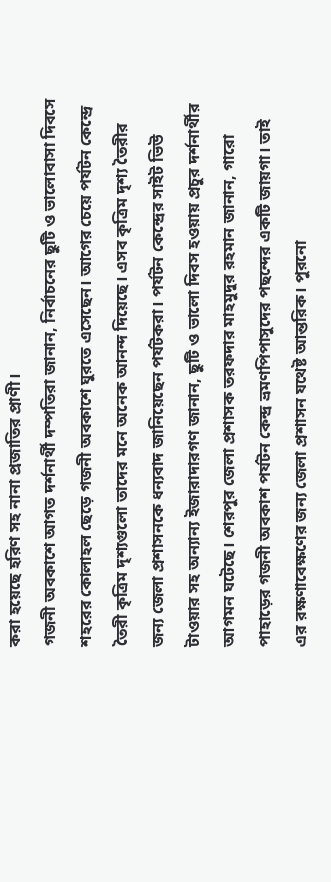করা হয়েছে হরিণ সহ নানা প্রজাতির প্রাণী।
গজনী অবকাশে আগত দর্শনার্থী দম্পতিরা জানান, নির্বাচনের ছুটি ও ভালোবাসা দিবসে শহরের কোলাহল ছেড়ে গজনী অবকাশে ঘুরতে এসেছেন। আগের চেয়ে পর্যটন কেন্দ্রে তৈরী কৃত্রিম দৃশ্যগুলো তাদের মনে অনেক আনন্দ দিয়েছে। এসব কৃত্রিম দৃশ্য তৈরীর জন্য জেলা প্রশাসনকে ধন্যবাদ জানিয়েছেন পর্যটকরা। পর্যটন কেন্দ্রের সাইট ভিউ টাওয়ার সহ অন্যান্য ইজারাদারগণ জানান, ছুটি ও ভালো দিবস হওয়ায় প্রচুর দর্শনার্থীর আগমন ঘটেছে। শেরপুর জেলা প্রশাসক তরফদার মাহমুদুর রহমান জানান, গারো পাহাড়ের গজনী অবকাশ পর্যটন কেন্দ্র ভ্রমণপিপাসুদের পছন্দের একটি জায়গা। তাই এর রক্ষণাবেক্ষণের জন্য জেলা প্রশাসন যথেষ্ট আন্তরিক। পুরনো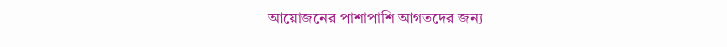আয়োজনের পাশাপাশি আগতদের জন্য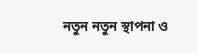নতুন নতুন স্থাপনা ও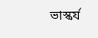ভাস্কর্য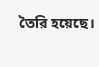তৈরি হয়েছে।